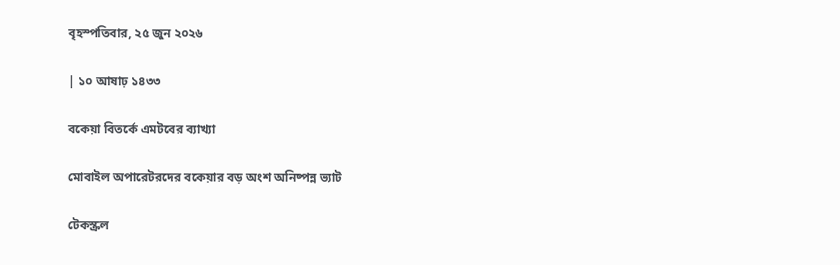বৃহস্পতিবার, ২৫ জুন ২০২৬

| ১০ আষাঢ় ১৪৩৩

বকেয়া বিতর্কে এমটবের ব্যাখ্যা

মোবাইল অপারেটরদের বকেয়ার বড় অংশ অনিষ্পন্ন ভ্যাট

টেকস্ক্রল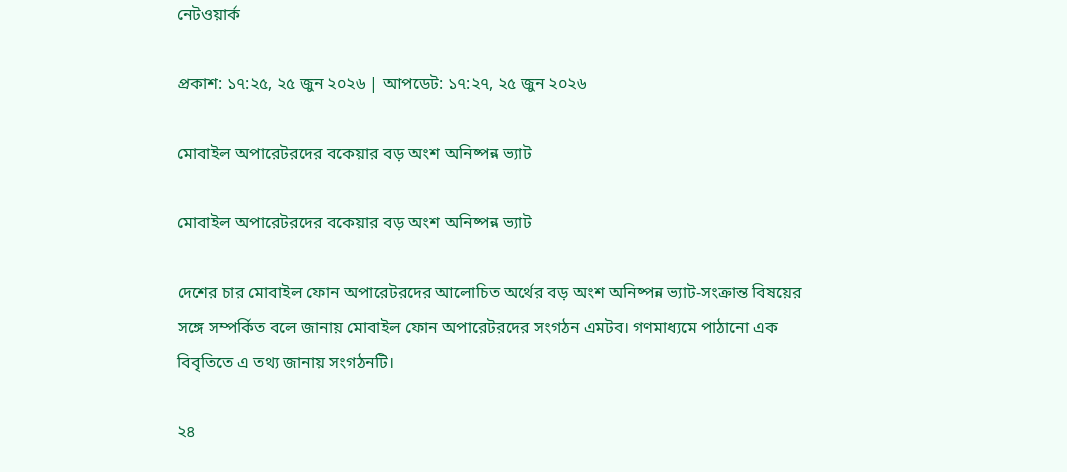নেটওয়ার্ক

প্রকাশ: ১৭:২৫, ২৫ জুন ২০২৬ | আপডেট: ১৭:২৭, ২৫ জুন ২০২৬

মোবাইল অপারেটরদের বকেয়ার বড় অংশ অনিষ্পন্ন ভ্যাট

মোবাইল অপারেটরদের বকেয়ার বড় অংশ অনিষ্পন্ন ভ্যাট

দেশের চার মোবাইল ফোন অপারেটরদের আলোচিত অর্থের বড় অংশ অনিষ্পন্ন ভ্যাট-সংক্রান্ত বিষয়ের সঙ্গে সম্পর্কিত বলে জানায় মোবাইল ফোন অপারেটরদের সংগঠন এমটব। গণমাধ্যমে পাঠানো এক বিবৃতিতে এ তথ্য জানায় সংগঠনটি।

২৪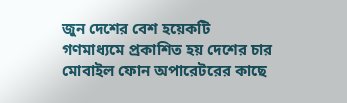জুন দেশের বেশ হয়েকটি গণমাধ্যমে প্রকাশিত হয় দেশের চার মোবাইল ফোন অপারেটরের কাছে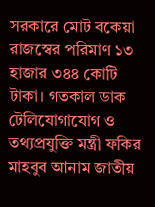সরকারে মোট বকেয়া রাজস্বের পরিমাণ ১৩ হাজার ৩৪৪ কোটি টাকা। গতকাল ডাক টেলিযোগাযোগ ও তথ্যপ্রযুক্তি মন্ত্রী ফকির মাহবুব আনাম জাতীয়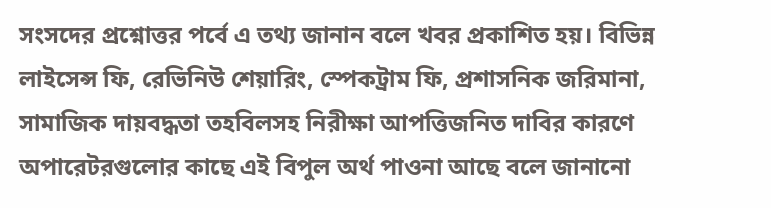সংসদের প্রশ্নোত্তর পর্বে এ তথ্য জানান বলে খবর প্রকাশিত হয়। বিভিন্ন লাইসেন্স ফি, রেভিনিউ শেয়ারিং, স্পেকট্রাম ফি, প্রশাসনিক জরিমানা, সামাজিক দায়বদ্ধতা তহবিলসহ নিরীক্ষা আপত্তিজনিত দাবির কারণে অপারেটরগুলোর কাছে এই বিপুল অর্থ পাওনা আছে বলে জানানো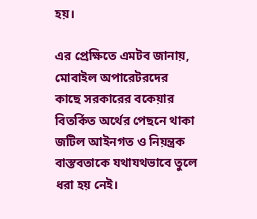হয়।

এর প্রেক্ষিতে এমটব জানায়, মোবাইল অপারেটরদের কাছে সরকারের বকেয়ার বিতর্কিত অর্থের পেছনে থাকা জটিল আইনগত ও নিয়ন্ত্রক বাস্তবতাকে যথাযথভাবে তুলে ধরা হয় নেই।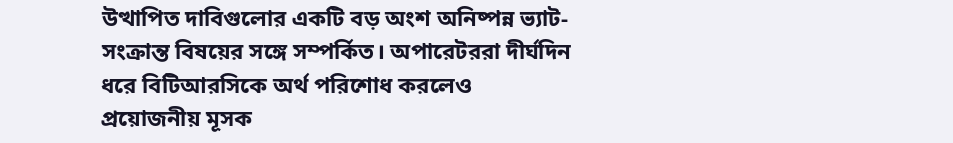উত্থাপিত দাবিগুলোর একটি বড় অংশ অনিষ্পন্ন ভ্যাট-সংক্রান্ত বিষয়ের সঙ্গে সম্পর্কিত। অপারেটররা দীর্ঘদিন ধরে বিটিআরসিকে অর্থ পরিশোধ করলেও প্রয়োজনীয় মূসক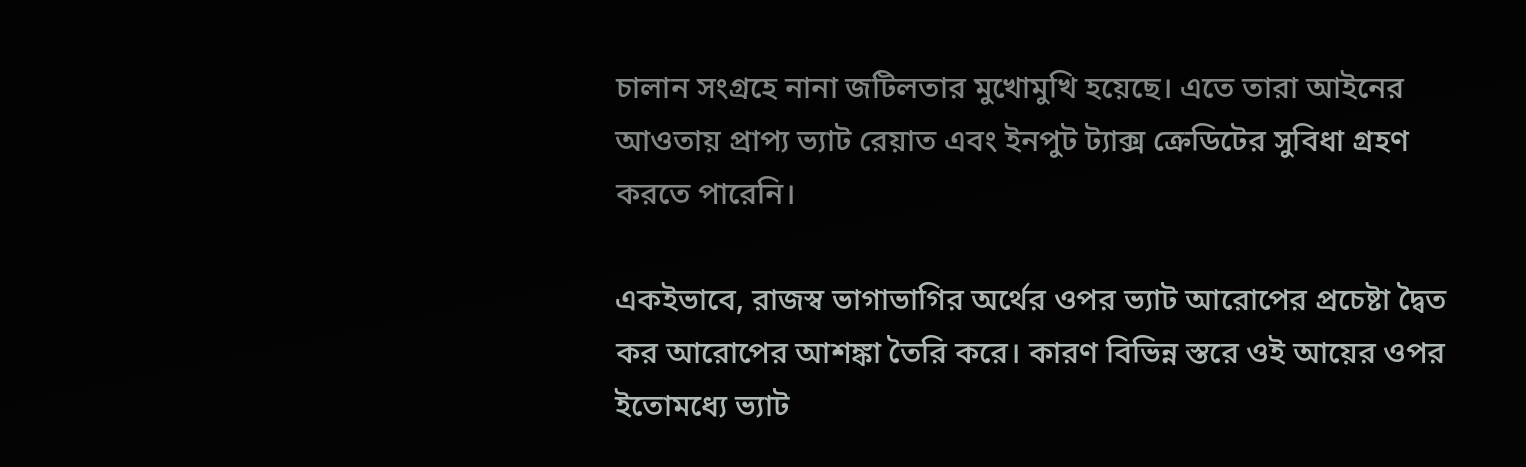চালান সংগ্রহে নানা জটিলতার মুখোমুখি হয়েছে। এতে তারা আইনের আওতায় প্রাপ্য ভ্যাট রেয়াত এবং ইনপুট ট্যাক্স ক্রেডিটের সুবিধা গ্রহণ করতে পারেনি।

একইভাবে, রাজস্ব ভাগাভাগির অর্থের ওপর ভ্যাট আরোপের প্রচেষ্টা দ্বৈত কর আরোপের আশঙ্কা তৈরি করে। কারণ বিভিন্ন স্তরে ওই আয়ের ওপর ইতোমধ্যে ভ্যাট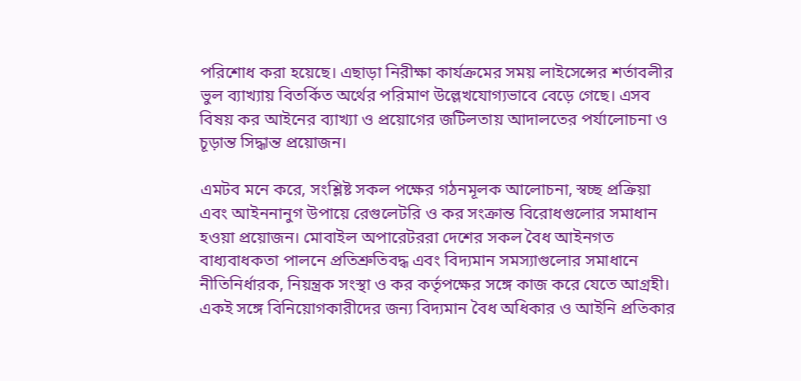পরিশোধ করা হয়েছে। এছাড়া নিরীক্ষা কার্যক্রমের সময় লাইসেন্সের শর্তাবলীর ভুল ব্যাখ্যায় বিতর্কিত অর্থের পরিমাণ উল্লেখযোগ্যভাবে বেড়ে গেছে। এসব বিষয় কর আইনের ব্যাখ্যা ও প্রয়োগের জটিলতায় আদালতের পর্যালোচনা ও চূড়ান্ত সিদ্ধান্ত প্রয়োজন।

এমটব মনে করে, সংশ্লিষ্ট সকল পক্ষের গঠনমূলক আলোচনা, স্বচ্ছ প্রক্রিয়া এবং আইননানুগ উপায়ে রেগুলেটরি ও কর সংক্রান্ত বিরোধগুলোর সমাধান হওয়া প্রয়োজন। মোবাইল অপারেটররা দেশের সকল বৈধ আইনগত বাধ্যবাধকতা পালনে প্রতিশ্রুতিবদ্ধ এবং বিদ্যমান সমস্যাগুলোর সমাধানে নীতিনির্ধারক, নিয়ন্ত্রক সংস্থা ও কর কর্তৃপক্ষের সঙ্গে কাজ করে যেতে আগ্রহী। একই সঙ্গে বিনিয়োগকারীদের জন্য বিদ্যমান বৈধ অধিকার ও আইনি প্রতিকার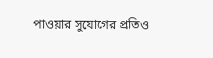পাওয়ার সুযোগের প্রতিও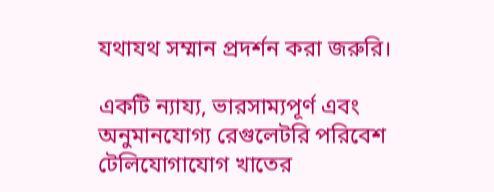যথাযথ সম্মান প্রদর্শন করা জরুরি।

একটি ন্যায্য, ভারসাম্যপূর্ণ এবং অনুমানযোগ্য রেগুলেটরি পরিবেশ টেলিযোগাযোগ খাতের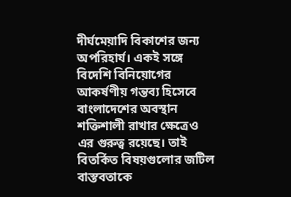দীর্ঘমেয়াদি বিকাশের জন্য অপরিহার্য। একই সঙ্গে বিদেশি বিনিয়োগের আকর্ষণীয় গন্তব্য হিসেবে বাংলাদেশের অবস্থান শক্তিশালী রাখার ক্ষেত্রেও এর গুরুত্ব রয়েছে। তাই বিতর্কিত বিষয়গুলোর জটিল বাস্তবতাকে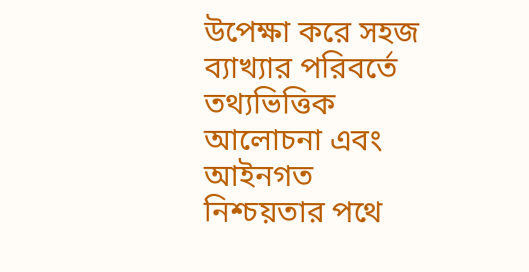উপেক্ষা করে সহজ ব্যাখ্যার পরিবর্তে তথ্যভিত্তিক আলোচনা এবং আইনগত নিশ্চয়তার পথে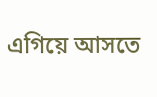এগিয়ে আসতে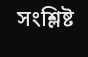সংশ্লিষ্ট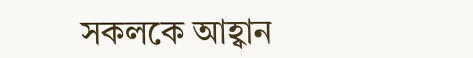সকলকে আহ্বান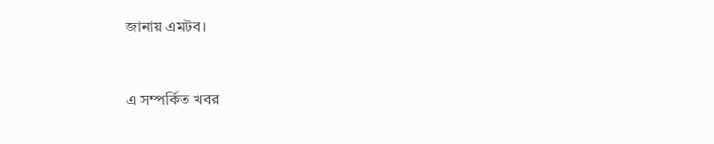জানায় এমটব।



এ সম্পর্কিত খবর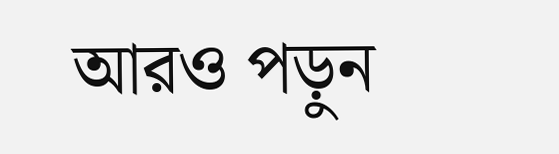আরও পড়ুন